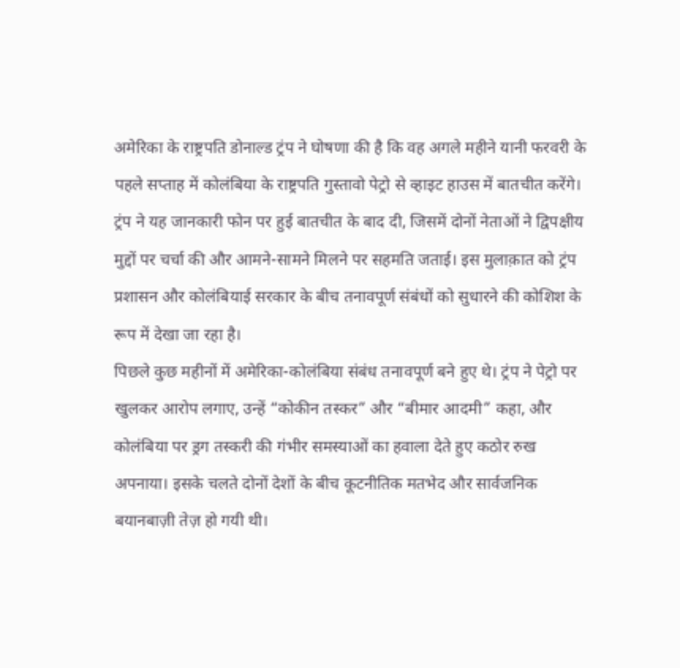अमेरिका के राष्ट्रपति डोनाल्ड ट्रंप ने घोषणा की है कि वह अगले महीने यानी फरवरी के पहले सप्ताह में कोलंबिया के राष्ट्रपति गुस्तावो पेट्रो से व्हाइट हाउस में बातचीत करेंगे। ट्रंप ने यह जानकारी फोन पर हुई बातचीत के बाद दी, जिसमें दोनों नेताओं ने द्विपक्षीय मुद्दों पर चर्चा की और आमने-सामने मिलने पर सहमति जताई। इस मुलाक़ात को ट्रंप प्रशासन और कोलंबियाई सरकार के बीच तनावपूर्ण संबंधों को सुधारने की कोशिश के रूप में देखा जा रहा है।
पिछले कुछ महीनों में अमेरिका-कोलंबिया संबंध तनावपूर्ण बने हुए थे। ट्रंप ने पेट्रो पर खुलकर आरोप लगाए, उन्हें “कोकीन तस्कर” और “बीमार आदमी” कहा, और कोलंबिया पर ड्रग तस्करी की गंभीर समस्याओं का हवाला देते हुए कठोर रुख अपनाया। इसके चलते दोनों देशों के बीच कूटनीतिक मतभेद और सार्वजनिक बयानबाज़ी तेज़ हो गयी थी।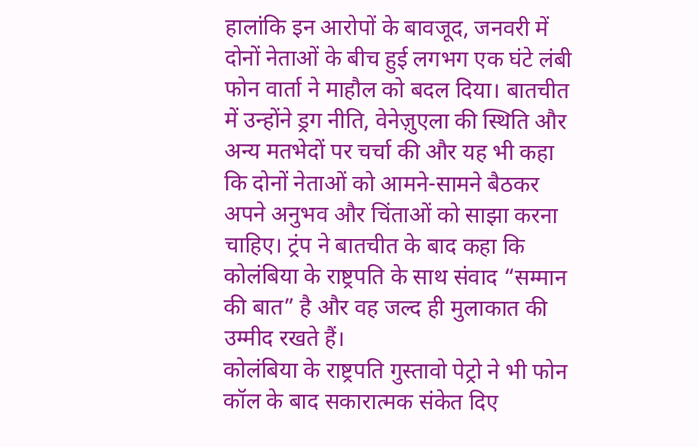हालांकि इन आरोपों के बावजूद, जनवरी में दोनों नेताओं के बीच हुई लगभग एक घंटे लंबी फोन वार्ता ने माहौल को बदल दिया। बातचीत में उन्होंने ड्रग नीति, वेनेज़ुएला की स्थिति और अन्य मतभेदों पर चर्चा की और यह भी कहा कि दोनों नेताओं को आमने-सामने बैठकर अपने अनुभव और चिंताओं को साझा करना चाहिए। ट्रंप ने बातचीत के बाद कहा कि कोलंबिया के राष्ट्रपति के साथ संवाद “सम्मान की बात” है और वह जल्द ही मुलाकात की उम्मीद रखते हैं।
कोलंबिया के राष्ट्रपति गुस्तावो पेट्रो ने भी फोन कॉल के बाद सकारात्मक संकेत दिए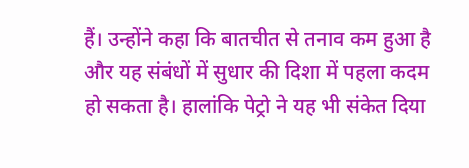हैं। उन्होंने कहा कि बातचीत से तनाव कम हुआ है और यह संबंधों में सुधार की दिशा में पहला कदम हो सकता है। हालांकि पेट्रो ने यह भी संकेत दिया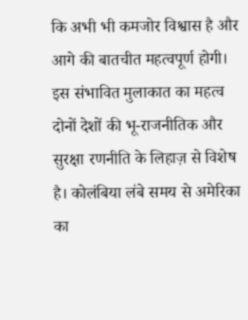कि अभी भी कमजोर विश्वास है और आगे की बातचीत महत्वपूर्ण होगी।
इस संभावित मुलाकात का महत्व दोनों देशों की भू-राजनीतिक और सुरक्षा रणनीति के लिहाज़ से विशेष है। कोलंबिया लंबे समय से अमेरिका का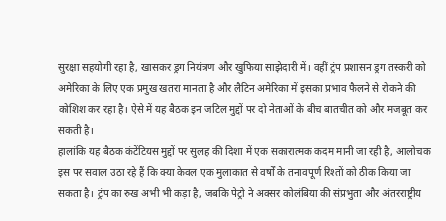सुरक्षा सहयोगी रहा है, खासकर ड्रग नियंत्रण और खुफिया साझेदारी में। वहीं ट्रंप प्रशासन ड्रग तस्करी को अमेरिका के लिए एक प्रमुख खतरा मानता है और लैटिन अमेरिका में इसका प्रभाव फैलने से रोकने की कोशिश कर रहा है। ऐसे में यह बैठक इन जटिल मुद्दों पर दो नेताओं के बीच बातचीत को और मजबूत कर सकती है।
हालांकि यह बैठक कंटेंटियस मुद्दों पर सुलह की दिशा में एक सकारात्मक कदम मानी जा रही है, आलोचक इस पर सवाल उठा रहे हैं कि क्या केवल एक मुलाकात से वर्षों के तनावपूर्ण रिश्तों को ठीक किया जा सकता है। ट्रंप का रुख अभी भी कड़ा है, जबकि पेट्रो ने अक्सर कोलंबिया की संप्रभुता और अंतरराष्ट्रीय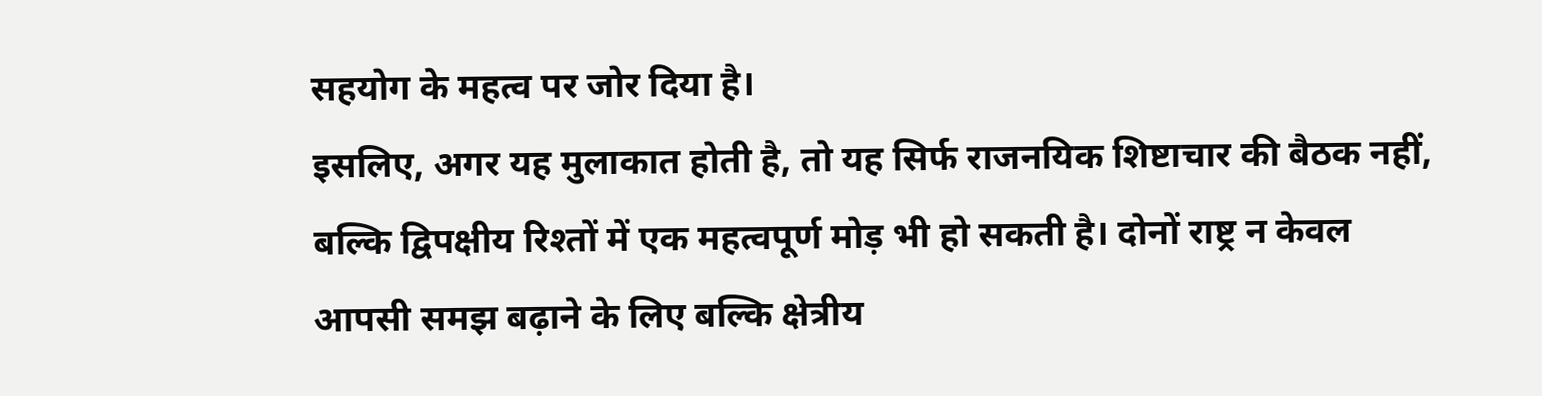सहयोग के महत्व पर जोर दिया है।
इसलिए, अगर यह मुलाकात होती है, तो यह सिर्फ राजनयिक शिष्टाचार की बैठक नहीं, बल्कि द्विपक्षीय रिश्तों में एक महत्वपूर्ण मोड़ भी हो सकती है। दोनों राष्ट्र न केवल आपसी समझ बढ़ाने के लिए बल्कि क्षेत्रीय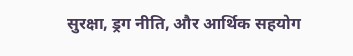सुरक्षा, ड्रग नीति, और आर्थिक सहयोग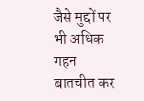जैसे मुद्दों पर भी अधिक गहन बातचीत कर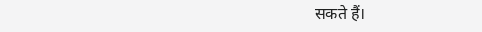सकते हैं।